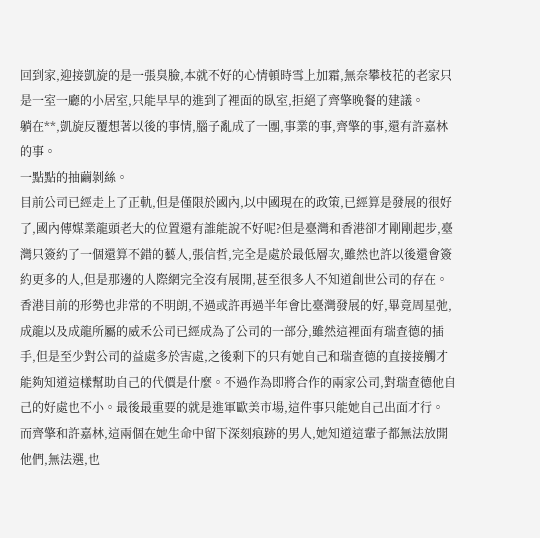回到家,迎接凱旋的是一張臭臉,本就不好的心情頓時雪上加霜,無奈攀枝花的老家只是一室一廳的小居室,只能早早的進到了裡面的臥室,拒絕了齊擎晚餐的建議。
躺在**,凱旋反覆想著以後的事情,腦子亂成了一團,事業的事,齊擎的事,還有許嘉林的事。
一點點的抽繭剝絲。
目前公司已經走上了正軌,但是僅限於國內,以中國現在的政策,已經算是發展的很好了,國內傳媒業龍頭老大的位置還有誰能說不好呢?但是臺灣和香港卻才剛剛起步,臺灣只簽約了一個還算不錯的藝人,張信哲,完全是處於最低層次,雖然也許以後還會簽約更多的人,但是那邊的人際網完全沒有展開,甚至很多人不知道創世公司的存在。香港目前的形勢也非常的不明朗,不過或許再過半年會比臺灣發展的好,畢竟周星弛,成龍以及成龍所屬的威禾公司已經成為了公司的一部分,雖然這裡面有瑞查德的插手,但是至少對公司的益處多於害處,之後剩下的只有她自己和瑞查德的直接接觸才能夠知道這樣幫助自己的代價是什麼。不過作為即將合作的兩家公司,對瑞查德他自己的好處也不小。最後最重要的就是進軍歐美市場,這件事只能她自己出面才行。
而齊擎和許嘉林,這兩個在她生命中留下深刻痕跡的男人,她知道這輩子都無法放開他們,無法選,也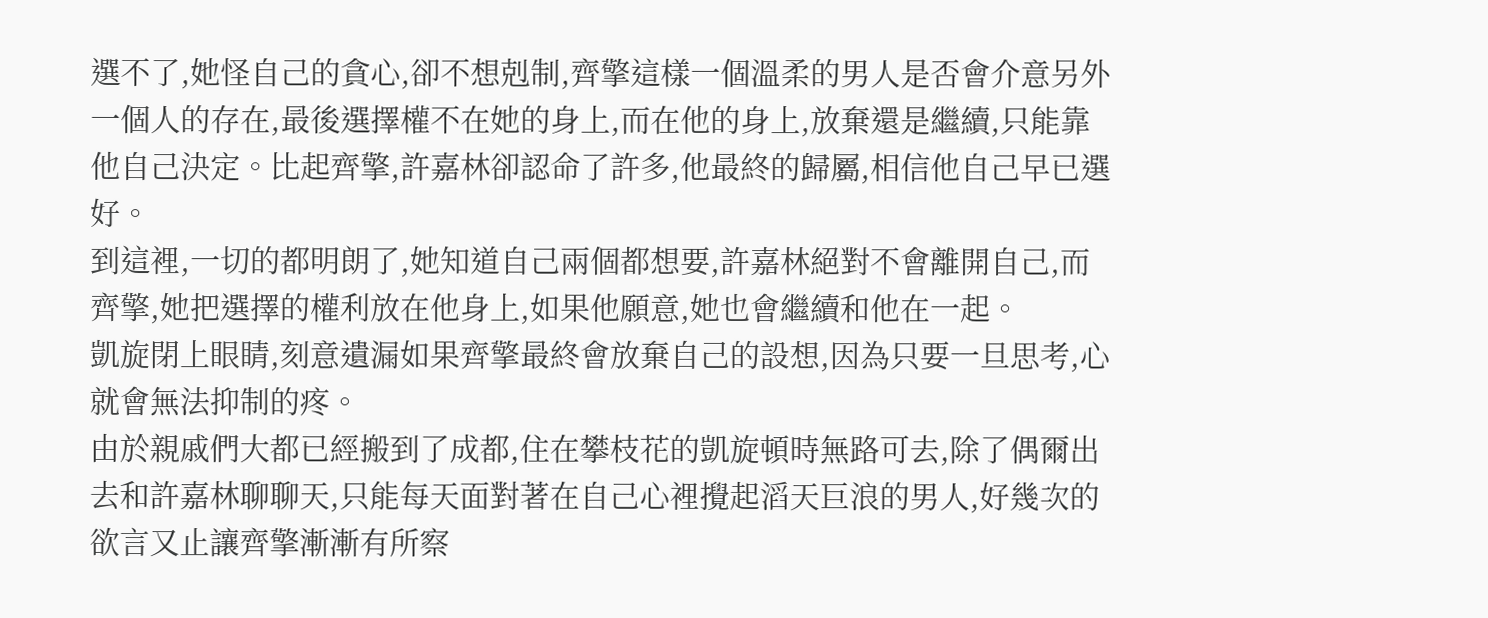選不了,她怪自己的貪心,卻不想剋制,齊擎這樣一個溫柔的男人是否會介意另外一個人的存在,最後選擇權不在她的身上,而在他的身上,放棄還是繼續,只能靠他自己決定。比起齊擎,許嘉林卻認命了許多,他最終的歸屬,相信他自己早已選好。
到這裡,一切的都明朗了,她知道自己兩個都想要,許嘉林絕對不會離開自己,而齊擎,她把選擇的權利放在他身上,如果他願意,她也會繼續和他在一起。
凱旋閉上眼睛,刻意遺漏如果齊擎最終會放棄自己的設想,因為只要一旦思考,心就會無法抑制的疼。
由於親戚們大都已經搬到了成都,住在攀枝花的凱旋頓時無路可去,除了偶爾出去和許嘉林聊聊天,只能每天面對著在自己心裡攪起滔天巨浪的男人,好幾次的欲言又止讓齊擎漸漸有所察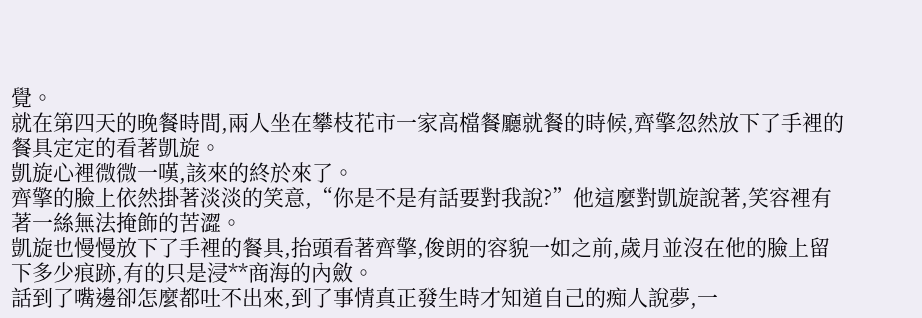覺。
就在第四天的晚餐時間,兩人坐在攀枝花市一家高檔餐廳就餐的時候,齊擎忽然放下了手裡的餐具定定的看著凱旋。
凱旋心裡微微一嘆,該來的終於來了。
齊擎的臉上依然掛著淡淡的笑意,“你是不是有話要對我說?”他這麼對凱旋說著,笑容裡有著一絲無法掩飾的苦澀。
凱旋也慢慢放下了手裡的餐具,抬頭看著齊擎,俊朗的容貌一如之前,歲月並沒在他的臉上留下多少痕跡,有的只是浸**商海的內斂。
話到了嘴邊卻怎麼都吐不出來,到了事情真正發生時才知道自己的痴人說夢,一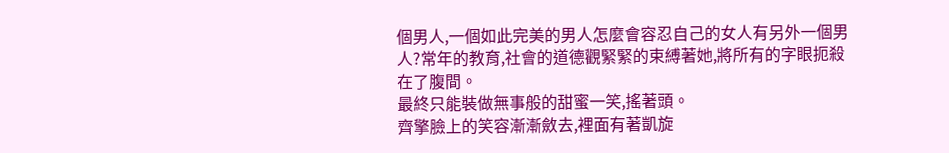個男人,一個如此完美的男人怎麼會容忍自己的女人有另外一個男人?常年的教育,社會的道德觀緊緊的束縛著她,將所有的字眼扼殺在了腹間。
最終只能裝做無事般的甜蜜一笑,搖著頭。
齊擎臉上的笑容漸漸斂去,裡面有著凱旋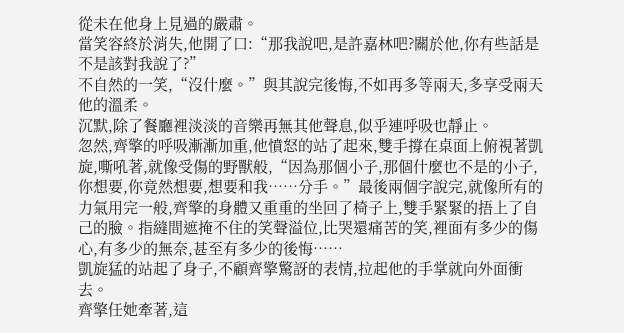從未在他身上見過的嚴肅。
當笑容終於消失,他開了口:“那我說吧,是許嘉林吧?關於他,你有些話是不是該對我說了?”
不自然的一笑,“沒什麼。”與其說完後悔,不如再多等兩天,多享受兩天他的溫柔。
沉默,除了餐廳裡淡淡的音樂再無其他聲息,似乎連呼吸也靜止。
忽然,齊擎的呼吸漸漸加重,他憤怒的站了起來,雙手撐在桌面上俯視著凱旋,嘶吼著,就像受傷的野獸般,“因為那個小子,那個什麼也不是的小子,你想要,你竟然想要,想要和我……分手。”最後兩個字說完,就像所有的力氣用完一般,齊擎的身體又重重的坐回了椅子上,雙手緊緊的捂上了自己的臉。指縫間遮掩不住的笑聲溢位,比哭還痛苦的笑,裡面有多少的傷心,有多少的無奈,甚至有多少的後悔……
凱旋猛的站起了身子,不顧齊擎驚訝的表情,拉起他的手掌就向外面衝去。
齊擎任她牽著,這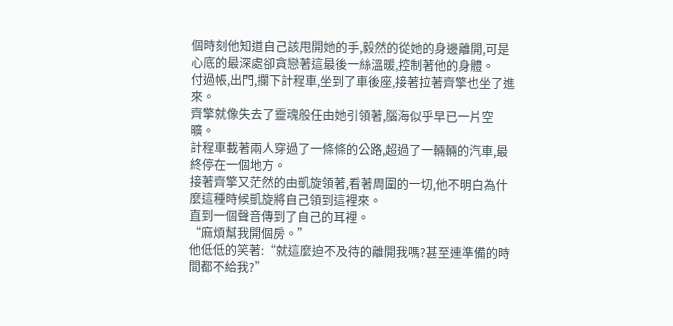個時刻他知道自己該甩開她的手,毅然的從她的身邊離開,可是心底的最深處卻貪戀著這最後一絲溫暖,控制著他的身體。
付過帳,出門,攔下計程車,坐到了車後座,接著拉著齊擎也坐了進來。
齊擎就像失去了靈魂般任由她引領著,腦海似乎早已一片空曠。
計程車載著兩人穿過了一條條的公路,超過了一輛輛的汽車,最終停在一個地方。
接著齊擎又茫然的由凱旋領著,看著周圍的一切,他不明白為什麼這種時候凱旋將自己領到這裡來。
直到一個聲音傳到了自己的耳裡。
“麻煩幫我開個房。”
他低低的笑著:“就這麼迫不及待的離開我嗎?甚至連準備的時間都不給我?”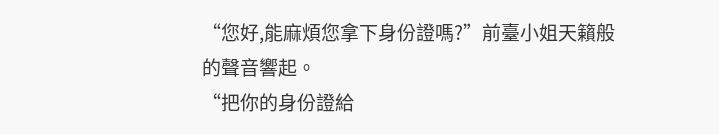“您好,能麻煩您拿下身份證嗎?”前臺小姐天籟般的聲音響起。
“把你的身份證給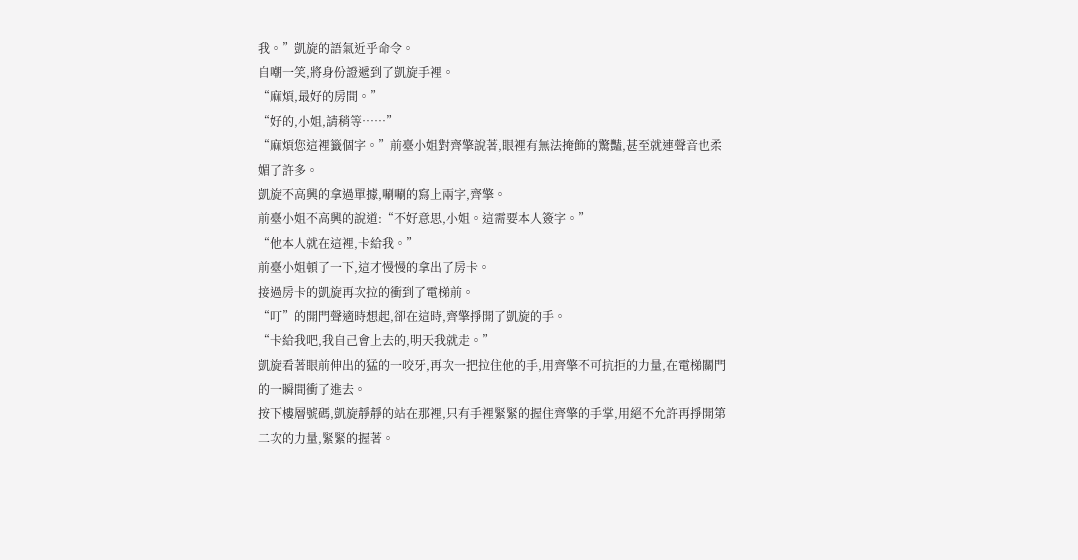我。”凱旋的語氣近乎命令。
自嘲一笑,將身份證遞到了凱旋手裡。
“麻煩,最好的房間。”
“好的,小姐,請稍等……”
“麻煩您這裡籤個字。”前臺小姐對齊擎說著,眼裡有無法掩飾的驚豔,甚至就連聲音也柔媚了許多。
凱旋不高興的拿過單據,唰唰的寫上兩字,齊擎。
前臺小姐不高興的說道:“不好意思,小姐。這需要本人簽字。”
“他本人就在這裡,卡給我。”
前臺小姐頓了一下,這才慢慢的拿出了房卡。
接過房卡的凱旋再次拉的衝到了電梯前。
“叮”的開門聲適時想起,卻在這時,齊擎掙開了凱旋的手。
“卡給我吧,我自己會上去的,明天我就走。”
凱旋看著眼前伸出的猛的一咬牙,再次一把拉住他的手,用齊擎不可抗拒的力量,在電梯關門的一瞬間衝了進去。
按下樓層號碼,凱旋靜靜的站在那裡,只有手裡緊緊的握住齊擎的手掌,用絕不允許再掙開第二次的力量,緊緊的握著。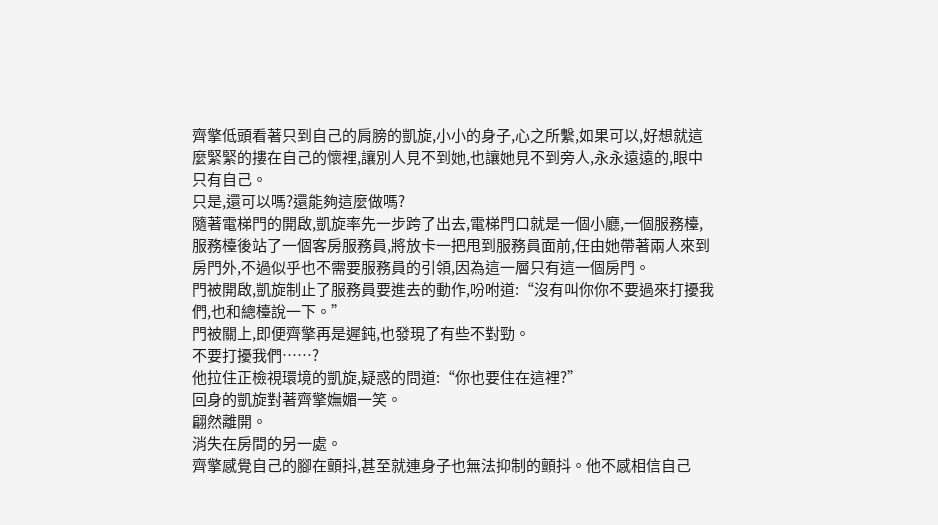齊擎低頭看著只到自己的肩膀的凱旋,小小的身子,心之所繫,如果可以,好想就這麼緊緊的摟在自己的懷裡,讓別人見不到她,也讓她見不到旁人,永永遠遠的,眼中只有自己。
只是,還可以嗎?還能夠這麼做嗎?
隨著電梯門的開啟,凱旋率先一步跨了出去,電梯門口就是一個小廳,一個服務檯,服務檯後站了一個客房服務員,將放卡一把甩到服務員面前,任由她帶著兩人來到房門外,不過似乎也不需要服務員的引領,因為這一層只有這一個房門。
門被開啟,凱旋制止了服務員要進去的動作,吩咐道:“沒有叫你你不要過來打擾我們,也和總檯說一下。”
門被關上,即便齊擎再是遲鈍,也發現了有些不對勁。
不要打擾我們……?
他拉住正檢視環境的凱旋,疑惑的問道:“你也要住在這裡?”
回身的凱旋對著齊擎嫵媚一笑。
翩然離開。
消失在房間的另一處。
齊擎感覺自己的腳在顫抖,甚至就連身子也無法抑制的顫抖。他不感相信自己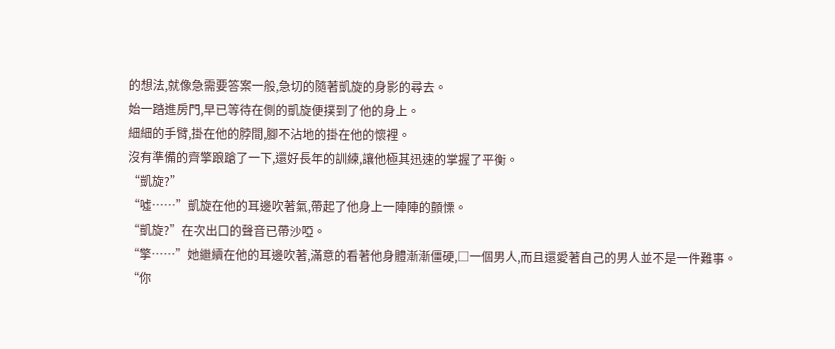的想法,就像急需要答案一般,急切的隨著凱旋的身影的尋去。
始一踏進房門,早已等待在側的凱旋便撲到了他的身上。
細細的手臂,掛在他的脖間,腳不沾地的掛在他的懷裡。
沒有準備的齊擎踉蹌了一下,還好長年的訓練,讓他極其迅速的掌握了平衡。
“凱旋?”
“噓……”凱旋在他的耳邊吹著氣,帶起了他身上一陣陣的顫慄。
“凱旋?”在次出口的聲音已帶沙啞。
“擎……”她繼續在他的耳邊吹著,滿意的看著他身體漸漸僵硬,□一個男人,而且還愛著自己的男人並不是一件難事。
“你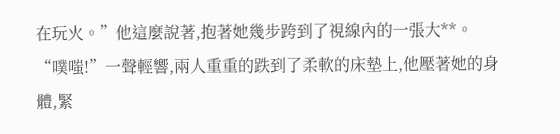在玩火。”他這麼說著,抱著她幾步跨到了視線內的一張大**。
“噗嗤!”一聲輕響,兩人重重的跌到了柔軟的床墊上,他壓著她的身體,緊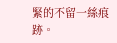緊的不留一絲痕跡。